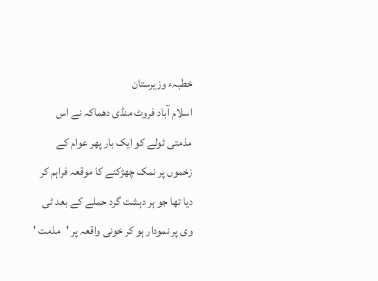خطبہء وزیرستان
اسلام آباد فروٹ منڈی دھماکہ نے اس مذمتی ٹولے کو ایک بار پھر عوام کے زخموں پر نمک چھڑکنے کا موقعہ فراہم کر دیا تھا جو ہر دہشت گرد حملے کے بعد ٹی وی پر نمودار ہو کر خونی واقعہ پر 'مذمت '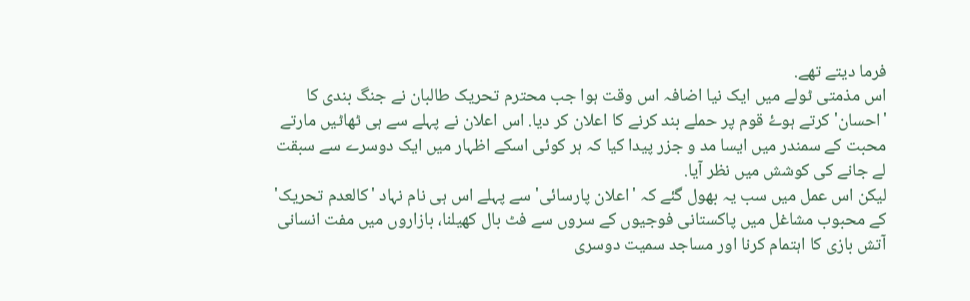فرما دیتے تھے.
اس مذمتی ٹولے میں ایک نیا اضافہ اس وقت ہوا جب محترم تحریک طالبان نے جنگ بندی کا 'احسان' کرتے ہوۓ قوم پر حملے بند کرنے کا اعلان کر دیا. اس اعلان نے پہلے سے ہی ٹھاٹیں مارتے محبت کے سمندر میں ایسا مد و جزر پیدا کیا کہ ہر کوئی اسکے اظہار میں ایک دوسرے سے سبقت لے جانے کی کوشش میں نظر آیا.
لیکن اس عمل میں سب یہ بھول گئے کہ 'اعلان پارسائی' سے پہلے اس ہی نام نہاد 'کالعدم تحریک' کے محبوب مشاغل میں پاکستانی فوجیوں کے سروں سے فٹ بال کھیلنا، بازاروں میں مفت انسانی آتش بازی کا اہتمام کرنا اور مساجد سمیت دوسری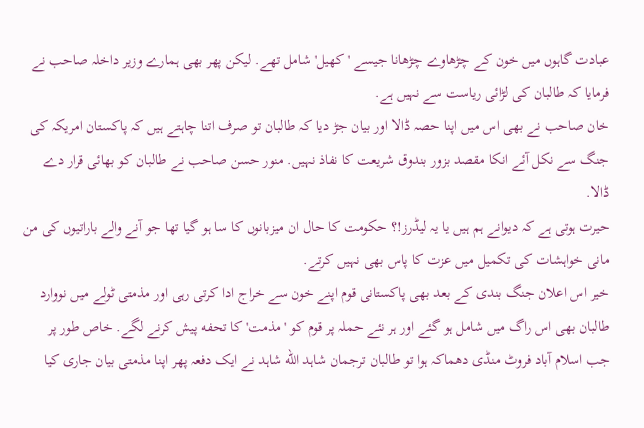عبادت گاہوں میں خون کے چڑھاوے چڑھانا جیسے 'کھیل' شامل تھے. لیکن پھر بھی ہمارے وزیر داخلہ صاحب نے فرمایا کہ طالبان کی لڑائی ریاست سے نہیں ہے.
خان صاحب نے بھی اس میں اپنا حصہ ڈالا اور بیان جڑ دیا کہ طالبان تو صرف اتنا چاہتے ہیں کہ پاکستان امریکہ کی جنگ سے نکل آئے انکا مقصد بزور بندوق شریعت کا نفاذ نہیں. منور حسن صاحب نے طالبان کو بھائی قرار دے ڈالا.
حیرت ہوتی ہے کہ دیوانے ہم ہیں یا یہ لیڈرز!؟ حکومت کا حال ان میزبانوں کا سا ہو گیا تھا جو آنے والے باراتیوں کی من مانی خواہشات کی تکمیل میں عزت کا پاس بھی نہیں کرتے.
خیر اس اعلان جنگ بندی کے بعد بھی پاکستانی قوم اپنے خون سے خراج ادا کرتی رہی اور مذمتی ٹولے میں نووارد طالبان بھی اس راگ میں شامل ہو گئے اور ہر نئے حملہ پر قوم کو 'مذمت' کا تحفه پیش کرنے لگے. خاص طور پر جب اسلام آباد فروٹ منڈی دھماکہ ہوا تو طالبان ترجمان شاہد الله شاہد نے ایک دفعہ پھر اپنا مذمتی بیان جاری کیا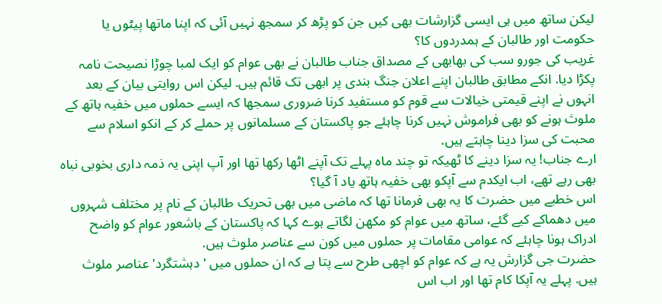لیکن ساتھ میں ہی ایسی گزارشات بھی کیں جن کو پڑھ کر سمجھ نہیں آئی کہ اپنا ماتھا پیٹوں یا حکومت اور طالبان کے ہمدردوں کا؟
غریب کی جورو سب کی بھابھی کے مصداق جناب طالبان نے بھی عوام کو ایک لمبا چوڑا نصیحت نامہ پکڑا دیا. انکے مطابق طالبان اپنے اعلان جنگ بندی پر ابھی تک قائم ہیں. لیکن اس روایتی بیان کے بعد انہوں نے اپنے قیمتی خیالات سے قوم کو مستفید کرنا ضروری سمجھا کہ ایسے حملوں میں خفیہ ہاتھ کے ملوث ہونے کو بھی فراموش نہیں کرنا چاہئے جو پاکستان کے مسلمانوں پر حملے کر کے انکو اسلام سے محبت کی سزا دینا چاہتے ہیں.
ارے جناب! یہ سزا دینے کا ٹھیکہ تو چند ماہ پہلے تک آپنے اٹھا رکھا تھا اور آپ اپنی یہ ذمہ داری بخوبی نباہ بھی رہے تھے، اب ایکدم سے آپکو بھی خفیہ ہاتھ یاد آ گیا؟
اس خطبے میں حضرت کا یہ بھی فرمانا تھا کہ ماضی میں بھی تحریک طالبان کے نام پر مختلف شہروں میں دھماکے کیے گئے، ساتھ میں عوام کو مکھن لگاتے ہوے کہا کہ پاکستان کے باشعور عوام کو واضح ادراک ہونا چاہئے کہ عوامی مقامات پر حملوں میں کون سے عناصر ملوث ہیں.
حضرت جی گزارش یہ ہے کہ عوام کو اچھی طرح سے پتا ہے کہ ان حملوں میں 'دہشتگرد' عناصر ملوث ہیں. پہلے یہ آپکا کام تھا اور اب اس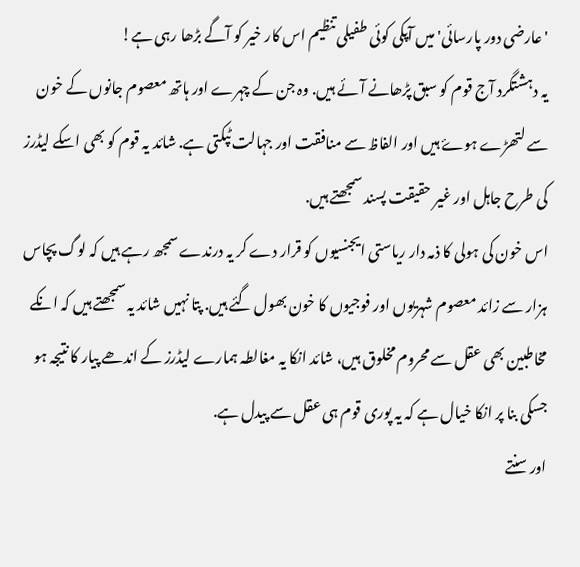'عارضی دور پارسائی' میں آپکی کوئی طفیلی تنظیم اس کار خیر کو آگے بڑھا رہی ہے!
یہ دہشتگرد آج قوم کو سبق پڑھانے آئے ہیں. وہ جن کے چہرے اور ہاتھ معصوم جانوں کے خون سے لتھڑے ہوۓ ہیں اور الفاظ سے منافقت اور جہالت ٹپکتی ہے. شائد یہ قوم کو بھی اسکے لیڈرز کی طرح جاہل اور غیر حقیقت پسند سمجھتے ہیں.
اس خون کی ہولی کا ذمہ دار ریاستی ایجنسیوں کو قرار دے کر یہ درندے سمجھ رہے ہیں کہ لوگ پچاس ہزار سے زائد معصوم شہریوں اور فوجیوں کا خون بھول گئے ہیں. پتا نہیں شائد یہ سمجھتے ہیں کہ انکے مخاطبین بھی عقل سے محروم مخلوق ہیں، شائد انکا یہ مغالطہ ہمارے لیڈرز کے اندھے پیار کا نتیجہ ہو جسکی بنا پر انکا خیال ہے کہ یہ پوری قوم ہی عقل سے پیدل ہے.
اور سنتے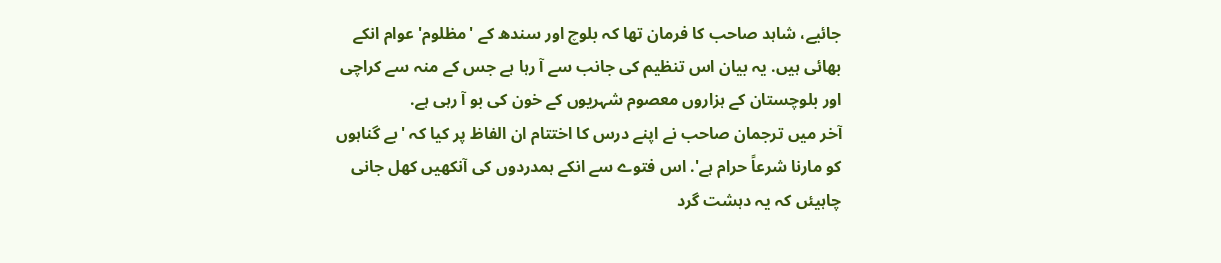جائیے، شاہد صاحب کا فرمان تھا کہ بلوچ اور سندھ کے 'مظلوم' عوام انکے بھائی ہیں. یہ بیان اس تنظیم کی جانب سے آ رہا ہے جس کے منہ سے کراچی اور بلوچستان کے ہزاروں معصوم شہریوں کے خون کی بو آ رہی ہے.
آخر میں ترجمان صاحب نے اپنے درس کا اختتام ان الفاظ پر کیا کہ 'بے گناہوں کو مارنا شرعاً حرام ہے'. اس فتوے سے انکے ہمدردوں کی آنکھیں کھل جانی چاہیئں کہ یہ دہشت گرد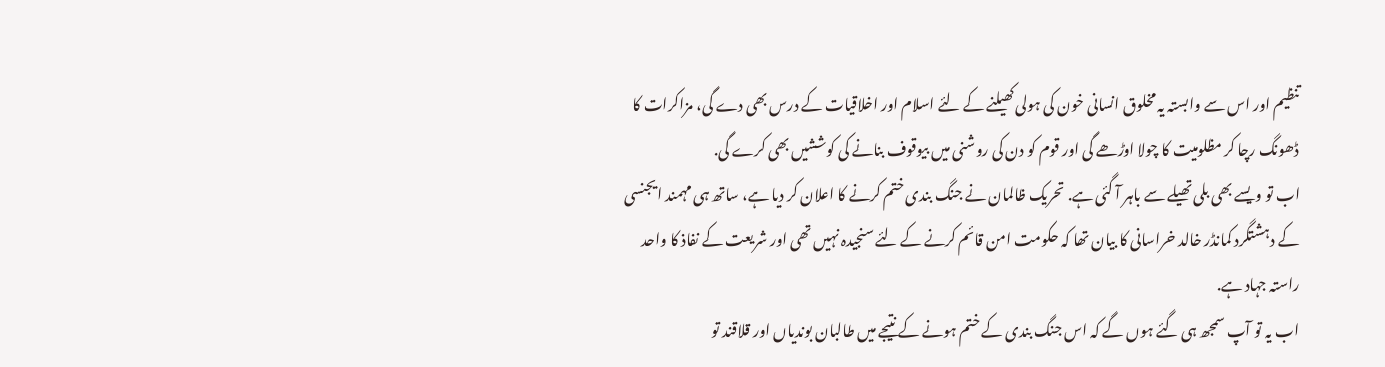تنظیم اور اس سے وابستہ یہ مخلوق انسانی خون کی ہولی کھیلنے کے لئے اسلام اور اخلاقیات کے درس بھی دے گی، مزاکرات کا ڈھونگ رچا کر مظلومیت کا چولا اوڑھے گی اور قوم کو دن کی روشنی میں بیوقوف بنانے کی کوششیں بھی کرے گی.
اب تو ویسے بھی بلی تھیلے سے باہر آ گئی ہے. تحریک ظالمان نے جنگ بندی ختم کرنے کا اعلان کر دیا ہے، ساتھ ہی مہمند ایجنسی کے دہشتگرد کمانڈر خالد خراسانی کا بیان تھا کہ حکومت امن قائم کرنے کے لئے سنجیدہ نہیں تھی اور شریعت کے نفاذ کا واحد راستہ جہاد ہے.
اب یہ تو آپ سمجھ ہی گئے ہوں گے کہ اس جنگ بندی کے ختم ہونے کے نتیجے میں طالبان بوندیاں اور قلاقند تو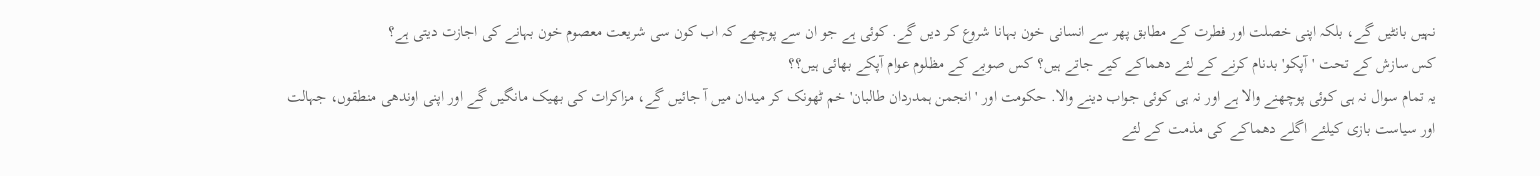نہیں بانٹیں گے، بلکہ اپنی خصلت اور فطرت کے مطابق پھر سے انسانی خون بہانا شروع کر دیں گے. کوئی ہے جو ان سے پوچھے کہ اب کون سی شریعت معصوم خون بہانے کی اجازت دیتی ہے؟
کس سازش کے تحت 'آپکو' بدنام کرنے کے لئے دھماکے کیے جاتے ہیں؟ کس صوبے کے مظلوم عوام آپکے بھائی ہیں؟؟
یہ تمام سوال نہ ہی کوئی پوچھنے والا ہے اور نہ ہی کوئی جواب دینے والا. حکومت اور 'انجمن ہمدردان طالبان' خم ٹھونک کر میدان میں آ جائیں گے، مزاکرات کی بھیک مانگیں گے اور اپنی اوندھی منطقوں، جہالت اور سیاست بازی کیلئے اگلے دھماکے کی مذمت کے لئے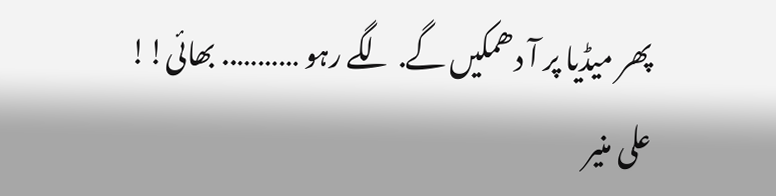پھر میڈیا پر آ دھمکیں گے. لگے رہو ……….. بھائی!!
علی منیر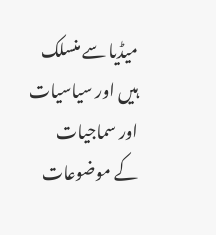میڈیا سے منسلک ہیں اور سیاسیات اور سماجیات کے موضوعات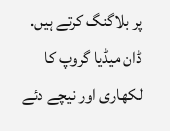پر بلاگنگ کرتے ہیں.
ڈان میڈیا گروپ کا لکھاری اور نیچے دئے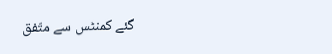گئے کمنٹس سے متّفق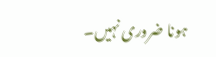ہونا ضروری نہیں۔